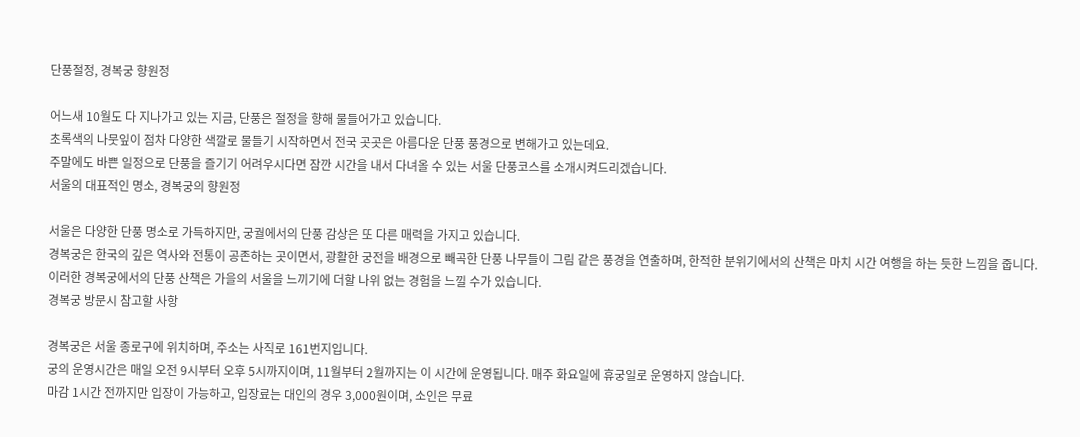단풍절정, 경복궁 향원정

어느새 10월도 다 지나가고 있는 지금, 단풍은 절정을 향해 물들어가고 있습니다.
초록색의 나뭇잎이 점차 다양한 색깔로 물들기 시작하면서 전국 곳곳은 아름다운 단풍 풍경으로 변해가고 있는데요.
주말에도 바쁜 일정으로 단풍을 즐기기 어려우시다면 잠깐 시간을 내서 다녀올 수 있는 서울 단풍코스를 소개시켜드리겠습니다.
서울의 대표적인 명소, 경복궁의 향원정

서울은 다양한 단풍 명소로 가득하지만, 궁궐에서의 단풍 감상은 또 다른 매력을 가지고 있습니다.
경복궁은 한국의 깊은 역사와 전통이 공존하는 곳이면서, 광활한 궁전을 배경으로 빼곡한 단풍 나무들이 그림 같은 풍경을 연출하며, 한적한 분위기에서의 산책은 마치 시간 여행을 하는 듯한 느낌을 줍니다.
이러한 경복궁에서의 단풍 산책은 가을의 서울을 느끼기에 더할 나위 없는 경험을 느낄 수가 있습니다.
경복궁 방문시 참고할 사항

경복궁은 서울 종로구에 위치하며, 주소는 사직로 161번지입니다.
궁의 운영시간은 매일 오전 9시부터 오후 5시까지이며, 11월부터 2월까지는 이 시간에 운영됩니다. 매주 화요일에 휴궁일로 운영하지 않습니다.
마감 1시간 전까지만 입장이 가능하고, 입장료는 대인의 경우 3,000원이며, 소인은 무료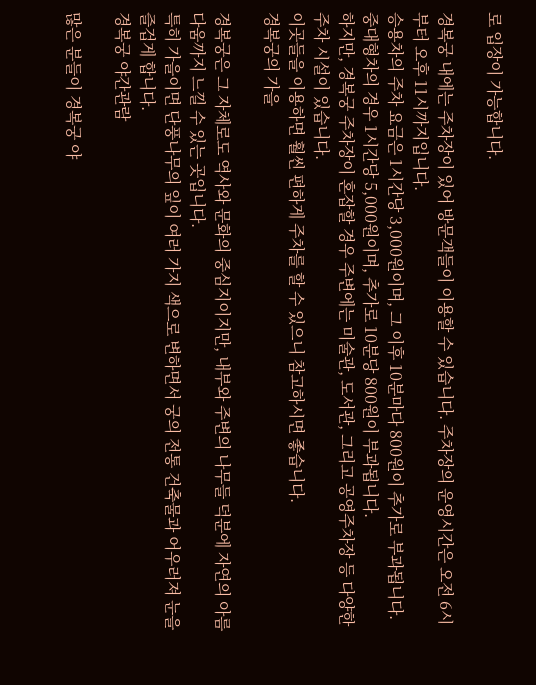로 입장이 가능합니다.

경복궁 내에는 주차장이 있어 방문객들이 이용할 수 있습니다. 주차장의 운영시간은 오전 6시부터 오후 11시까지입니다.
승용차의 주차 요금은 1시간당 3,000원이며, 그 이후 10분마다 800원이 추가로 부과됩니다. 중대형차의 경우 1시간당 5,000원이며, 추가로 10분당 800원이 부과됩니다.
하지만, 경복궁 주차장이 혼잡할 경우 주변에는 미술관, 도서관, 그리고 공영주차장 등 다양한 주차 시설이 있습니다.
이곳들을 이용하면 훨씬 편하게 주차를 할 수 있으니 참고하시면 좋습니다.
경복궁의 가을

경복궁은 그 자체로도 역사와 문화의 중심지이지만, 내부와 주변의 나무들 덕분에 자연의 아름다움까지 느낄 수 있는 곳입니다.
특히 가을이면 단풍나무의 잎이 여러 가지 색으로 변하면서 궁의 전통 건축물과 어우러져 눈을 즐겁게 합니다.
경복궁 야간관람

많은 분들이 경복궁 야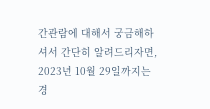간관람에 대해서 궁금해하셔서 간단히 알려드리자면, 2023년 10월 29일까지는 경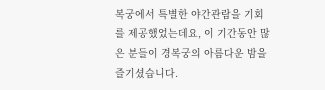복궁에서 특별한 야간관람을 기회를 제공했었는데요, 이 기간동안 많은 분들이 경복궁의 아름다운 밤을 즐기셨습니다.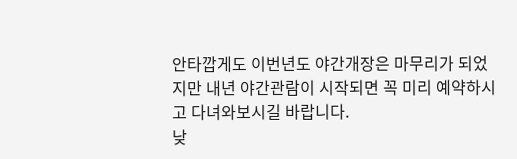안타깝게도 이번년도 야간개장은 마무리가 되었지만 내년 야간관람이 시작되면 꼭 미리 예약하시고 다녀와보시길 바랍니다.
낮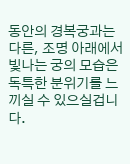동안의 경복궁과는 다른, 조명 아래에서 빛나는 궁의 모습은 독특한 분위기를 느끼실 수 있으실겁니다.